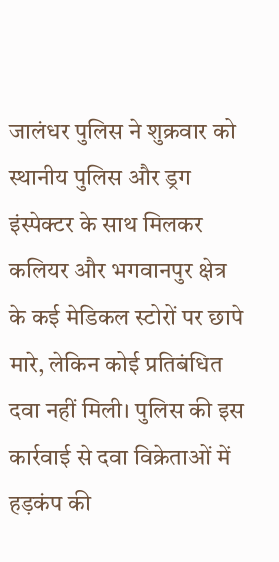जालंधर पुलिस ने शुक्रवार को स्थानीय पुलिस और ड्रग इंस्पेक्टर के साथ मिलकर कलियर और भगवानपुर क्षेत्र के कई मेडिकल स्टोरों पर छापे मारे, लेकिन कोई प्रतिबंधित दवा नहीं मिली। पुलिस की इस कार्रवाई से दवा विक्रेताओं में हड़कंप की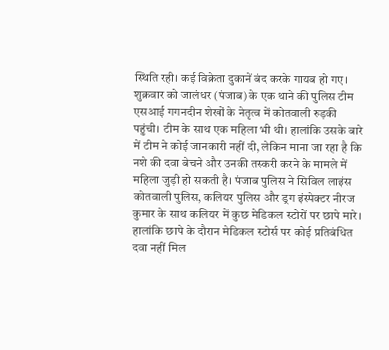स्थिति रही। कई विक्रेता दुकानें बंद करके गायब हो गए।
शुक्रवार को जालंधर (पंजाब) के एक थाने की पुलिस टीम एसआई गगनदीन शेखों के नेतृत्व में कोतवाली रुड़की पहुंची। टीम के साथ एक महिला भी थी। हालांकि उसके बारे में टीम ने कोई जानकारी नहीं दी, लेकिन माना जा रहा है कि नशे की दवा बेचने और उनकी तस्करी करने के मामले में महिला जुड़ी हो सकती है। पंजाब पुलिस ने सिविल लाइंस कोतवाली पुलिस, कलियर पुलिस और ड्रग इंस्पेक्टर नीरज कुमार के साथ कलियर में कुछ मेडिकल स्टोरों पर छापे मारे। हालांकि छापे के दौरान मेडिकल स्टोर्स पर कोई प्रतिबंधित दवा नहीं मिल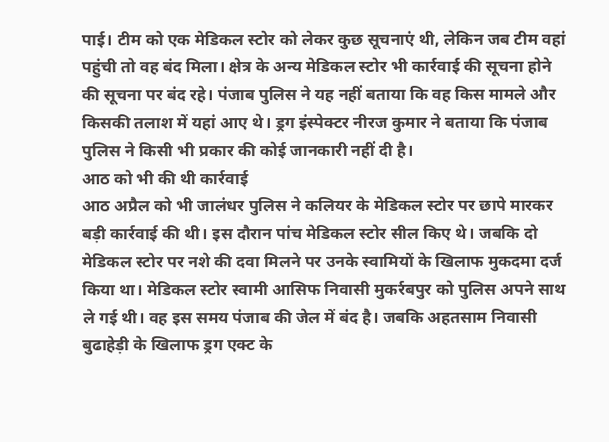पाई। टीम को एक मेडिकल स्टोर को लेकर कुछ सूचनाएं थी, लेकिन जब टीम वहां पहुंची तो वह बंद मिला। क्षेत्र के अन्य मेडिकल स्टोर भी कार्रवाई की सूचना होने की सूचना पर बंद रहे। पंजाब पुलिस ने यह नहीं बताया कि वह किस मामले और किसकी तलाश में यहां आए थे। ड्रग इंस्पेक्टर नीरज कुमार ने बताया कि पंजाब पुलिस ने किसी भी प्रकार की कोई जानकारी नहीं दी है।
आठ को भी की थी कार्रवाई
आठ अप्रैल को भी जालंधर पुलिस ने कलियर के मेडिकल स्टोर पर छापे मारकर बड़ी कार्रवाई की थी। इस दौरान पांच मेडिकल स्टोर सील किए थे। जबकि दो मेडिकल स्टोर पर नशे की दवा मिलने पर उनके स्वामियों के खिलाफ मुकदमा दर्ज किया था। मेडिकल स्टोर स्वामी आसिफ निवासी मुकर्रबपुर को पुलिस अपने साथ ले गई थी। वह इस समय पंजाब की जेल में बंद है। जबकि अहतसाम निवासी बुढाहेड़ी के खिलाफ ड्रग एक्ट के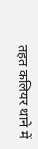तहत कलियर थाने में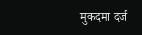मुकदमा दर्ज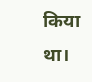किया था।